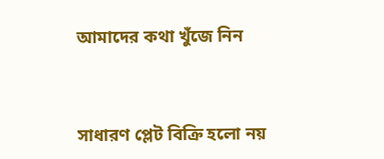আমাদের কথা খুঁজে নিন



সাধারণ প্লেট বিক্রি হলো নয়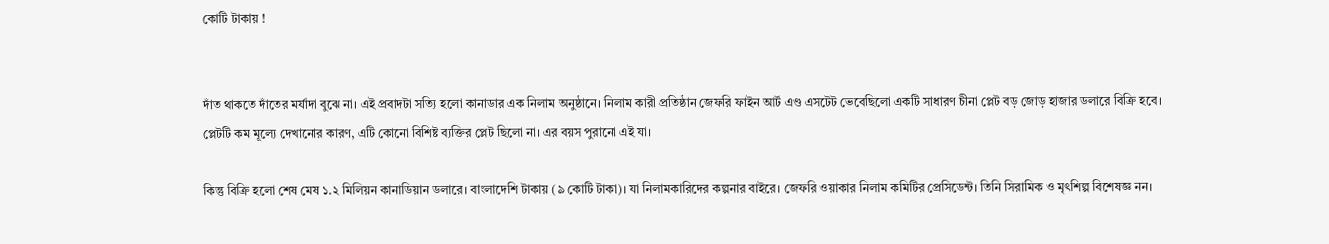কোটি টাকায় !


দাঁত থাকতে দাঁতের মর্যাদা বুঝে না। এই প্রবাদটা সত্যি হলো কানাডার এক নিলাম অনুষ্ঠানে। নিলাম কারী প্রতিষ্ঠান জেফরি ফাইন আর্ট এণ্ড এসটেট ভেবেছিলো একটি সাধারণ চীনা প্লেট বড় জোড় হাজার ডলারে বিক্রি হবে। প্লেটটি কম মূল্যে দেখানোর কারণ, এটি কোনো বিশিষ্ট ব্যক্তির প্লেট ছিলো না। এর বয়স পুরানো এই যা।

কিন্তু বিক্রি হলো শেষ মেষ ১.২ মিলিয়ন কানাডিয়ান ডলারে। বাংলাদেশি টাকায় (৯ কোটি টাকা)। যা নিলামকারিদের কল্পনার বাইরে। জেফরি ওয়াকার নিলাম কমিটির প্রেসিডেন্ট। তিনি সিরামিক ও মৃৎশিল্প বিশেষজ্ঞ নন।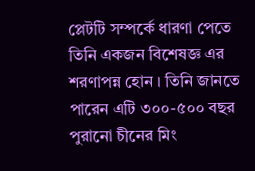প্লেটটি সম্পর্কে ধারণা পেতে তিনি একজন বিশেষজ্ঞ এর শরণাপন্ন হোন । তিনি জানতে পারেন এটি ৩০০-৫০০ বছর পুরানো চীনের মিং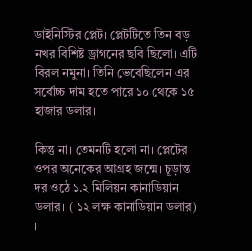ডাইনিস্টির প্লেট। প্লেটটিতে তিন বড় নখর বিশিষ্ট ড্রাগনের ছবি ছিলো। এটি বিরল নমুনা। তিনি ভেবেছিলেন এর সর্বোচ্চ দাম হতে পারে ১০ থেকে ১৫ হাজার ডলার।

কিন্তু না। তেমনটি হলো না। প্লেটের ওপর অনেকের আগ্রহ জন্মে। চূড়ান্ত দর ওঠে ১.২ মিলিয়ন কানাডিয়ান ডলার। ( ১২ লক্ষ কানাডিয়ান ডলার) ।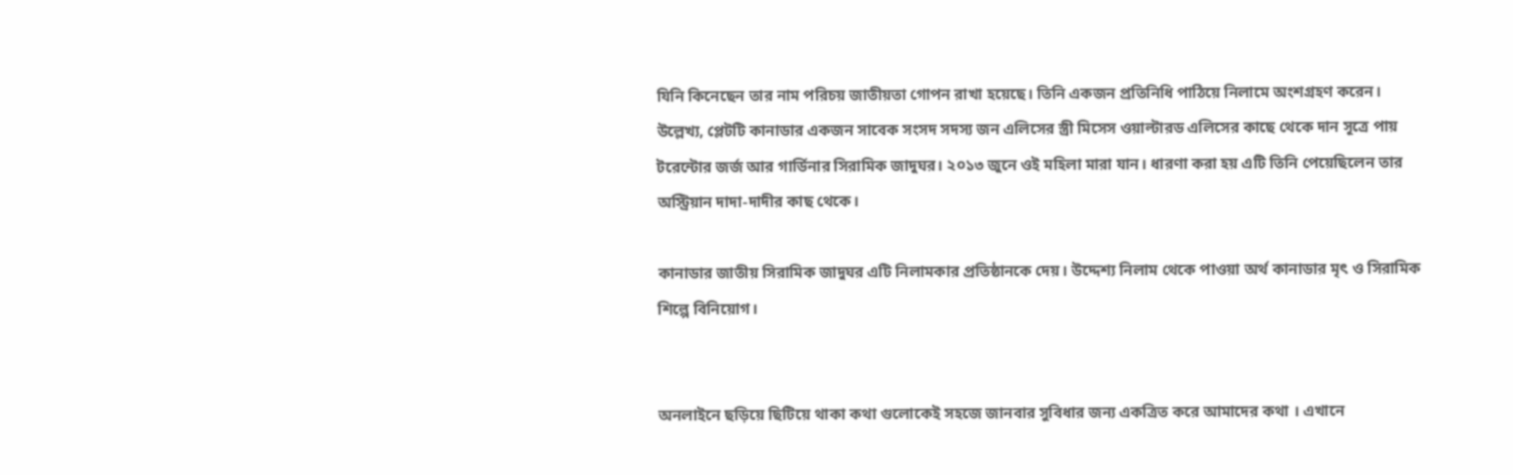যিনি কিনেছেন তার নাম পরিচয় জাতীয়তা গোপন রাখা হয়েছে। তিনি একজন প্রতিনিধি পাঠিয়ে নিলামে অংশগ্রহণ করেন। উল্লেখ্য, প্লেটটি কানাডার একজন সাবেক সংসদ সদস্য জন এলিসের স্ত্রী মিসেস ওয়াল্টারড এলিসের কাছে থেকে দান সূত্রে পায় টরেন্টোর জর্জ আর গার্ডিনার সিরামিক জাদুঘর। ২০১৩ জুনে ওই মহিলা মারা যান। ধারণা করা হয় এটি তিনি পেয়েছিলেন তার অস্ট্রিয়ান দাদা-দাদীর কাছ থেকে।

কানাডার জাতীয় সিরামিক জাদুঘর এটি নিলামকার প্রতিষ্ঠানকে দেয়। উদ্দেশ্য নিলাম থেকে পাওয়া অর্থ কানাডার মৃৎ ও সিরামিক শিল্পে বিনিয়োগ।


অনলাইনে ছড়িয়ে ছিটিয়ে থাকা কথা গুলোকেই সহজে জানবার সুবিধার জন্য একত্রিত করে আমাদের কথা । এখানে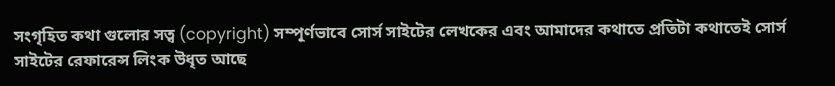সংগৃহিত কথা গুলোর সত্ব (copyright) সম্পূর্ণভাবে সোর্স সাইটের লেখকের এবং আমাদের কথাতে প্রতিটা কথাতেই সোর্স সাইটের রেফারেন্স লিংক উধৃত আছে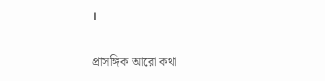।

প্রাসঙ্গিক আরো কথা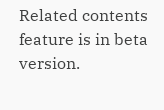Related contents feature is in beta version.